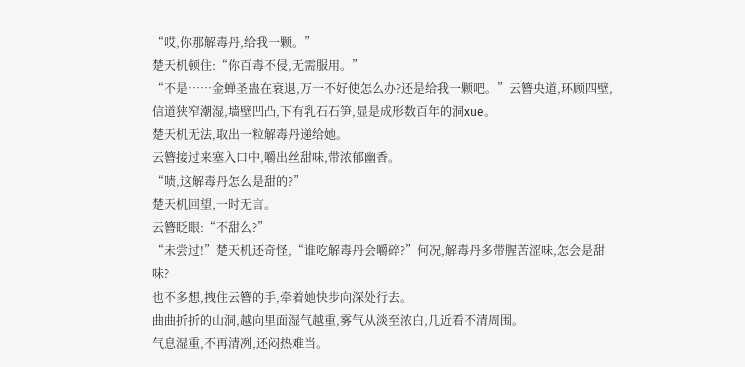“哎,你那解毒丹,给我一颗。”
楚天机顿住:“你百毒不侵,无需服用。”
“不是……金蝉圣蛊在衰退,万一不好使怎么办?还是给我一颗吧。”云簪央道,环顾四壁,信道狭窄潮湿,墙壁凹凸,下有乳石石笋,显是成形数百年的洞xue。
楚天机无法,取出一粒解毒丹递给她。
云簪接过来塞入口中,嚼出丝甜味,带浓郁幽香。
“啧,这解毒丹怎么是甜的?”
楚天机回望,一时无言。
云簪眨眼:“不甜么?”
“未尝过!”楚天机还奇怪,“谁吃解毒丹会嚼碎?”何况,解毒丹多带腥苦涩味,怎会是甜味?
也不多想,拽住云簪的手,牵着她快步向深处行去。
曲曲折折的山洞,越向里面湿气越重,雾气从淡至浓白,几近看不清周围。
气息湿重,不再清冽,还闷热难当。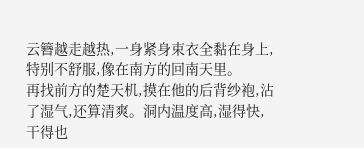云簪越走越热,一身紧身束衣全黏在身上,特别不舒服,像在南方的回南天里。
再找前方的楚天机,摸在他的后背纱袍,沾了湿气,还算清爽。洞内温度高,湿得快,干得也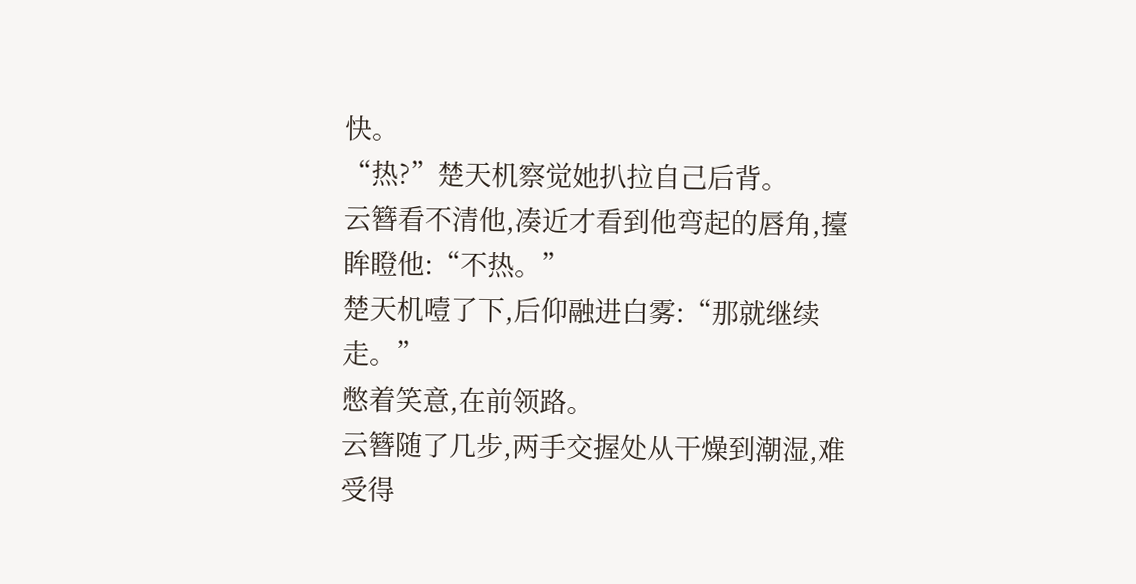快。
“热?”楚天机察觉她扒拉自己后背。
云簪看不清他,凑近才看到他弯起的唇角,擡眸瞪他:“不热。”
楚天机噎了下,后仰融进白雾:“那就继续走。”
憋着笑意,在前领路。
云簪随了几步,两手交握处从干燥到潮湿,难受得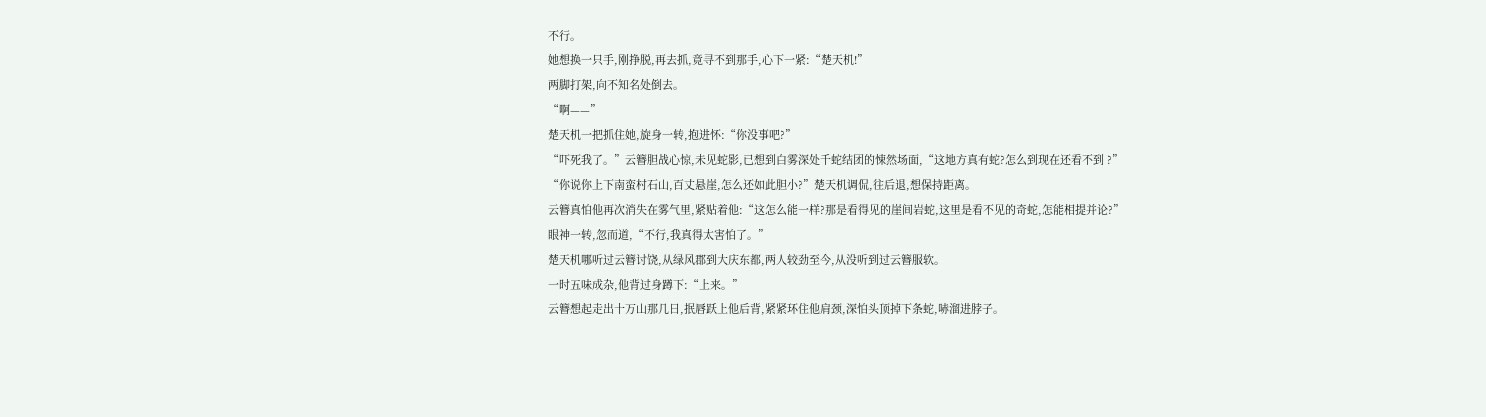不行。
她想换一只手,刚挣脱,再去抓,竟寻不到那手,心下一紧:“楚天机!”
两脚打架,向不知名处倒去。
“啊——”
楚天机一把抓住她,旋身一转,抱进怀:“你没事吧?”
“吓死我了。”云簪胆战心惊,未见蛇影,已想到白雾深处千蛇结团的悚然场面,“这地方真有蛇?怎么到现在还看不到 ?”
“你说你上下南蛮村石山,百丈悬崖,怎么还如此胆小?”楚天机调侃,往后退,想保持距离。
云簪真怕他再次消失在雾气里,紧贴着他:“这怎么能一样?那是看得见的崖间岩蛇,这里是看不见的奇蛇,怎能相提并论?”
眼神一转,忽而道,“不行,我真得太害怕了。”
楚天机哪听过云簪讨饶,从绿风郡到大庆东都,两人较劲至今,从没听到过云簪服软。
一时五味成杂,他背过身蹲下:“上来。”
云簪想起走出十万山那几日,抿唇跃上他后背,紧紧环住他肩颈,深怕头顶掉下条蛇,哧溜进脖子。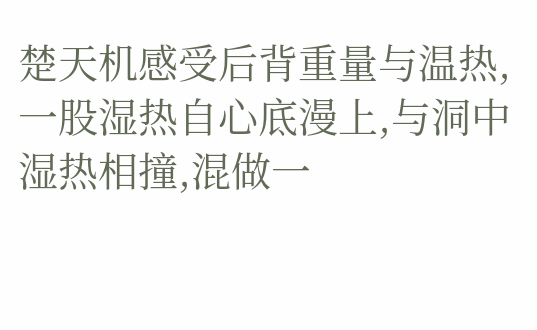楚天机感受后背重量与温热,一股湿热自心底漫上,与洞中湿热相撞,混做一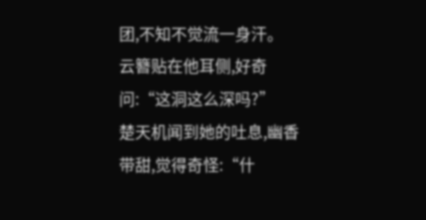团,不知不觉流一身汗。
云簪贴在他耳侧,好奇问:“这洞这么深吗?”
楚天机闻到她的吐息,幽香带甜,觉得奇怪:“什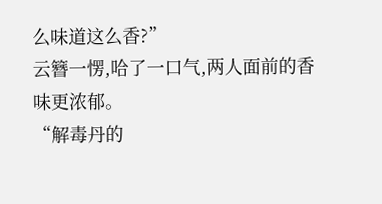么味道这么香?”
云簪一愣,哈了一口气,两人面前的香味更浓郁。
“解毒丹的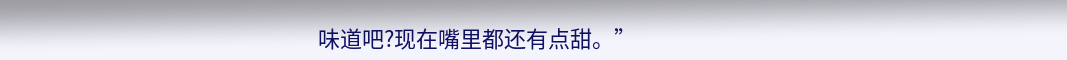味道吧?现在嘴里都还有点甜。”